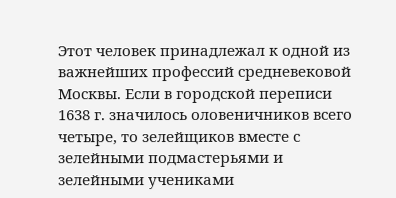Этот человек принадлежал к одной из важнейших профессий средневековой Москвы. Если в городской переписи 1638 г. значилось оловеничников всего четыре, то зелейщиков вместе с зелейными подмастерьями и зелейными учениками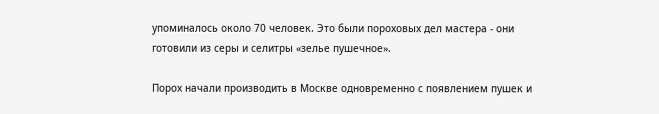упоминалось около 70 человек. Это были пороховых дел мастера - они готовили из серы и селитры «зелье пушечное».

Порох начали производить в Москве одновременно с появлением пушек и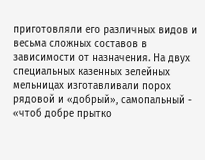приготовляли его различных видов и весьма сложных составов в зависимости от назначения. На двух специальных казенных зелейных мельницах изготавливали порох рядовой и «добрый», самопальный - «чтоб добре прытко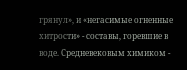грянул», и «негасимые огненные хитрости» - составы, горевшие в воде. Средневековым химиком -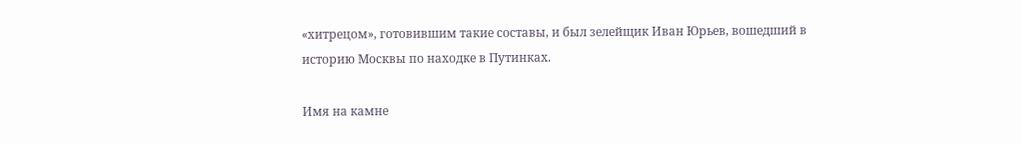«хитрецом», готовившим такие составы, и был зелейщик Иван Юрьев, вошедший в историю Москвы по находке в Путинках.

Имя на камне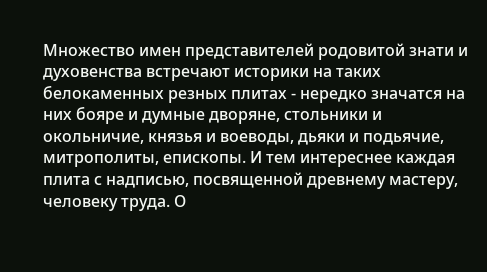Множество имен представителей родовитой знати и духовенства встречают историки на таких белокаменных резных плитах - нередко значатся на них бояре и думные дворяне, стольники и окольничие, князья и воеводы, дьяки и подьячие, митрополиты, епископы. И тем интереснее каждая плита с надписью, посвященной древнему мастеру, человеку труда. О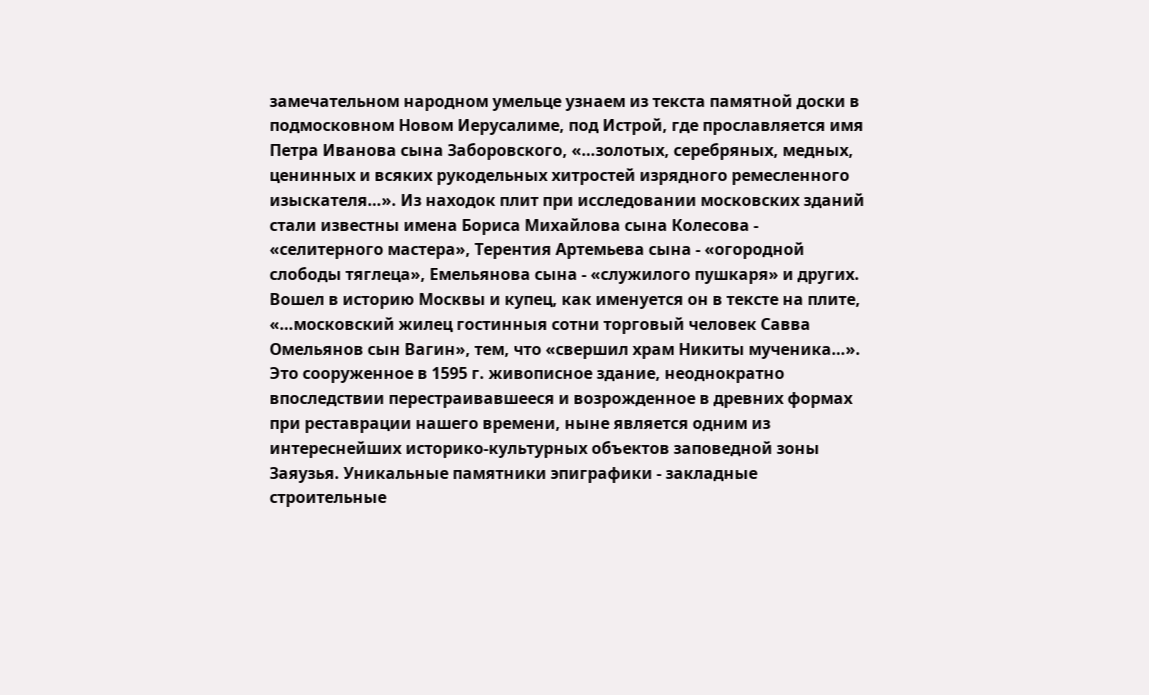замечательном народном умельце узнаем из текста памятной доски в подмосковном Новом Иерусалиме, под Истрой, где прославляется имя Петра Иванова сына Заборовского, «…золотых, серебряных, медных, ценинных и всяких рукодельных хитростей изрядного ремесленного изыскателя…». Из находок плит при исследовании московских зданий стали известны имена Бориса Михайлова сына Колесова - «селитерного мастера», Терентия Артемьева сына - «огородной слободы тяглеца», Емельянова сына - «служилого пушкаря» и других. Вошел в историю Москвы и купец, как именуется он в тексте на плите, «…московский жилец гостинныя сотни торговый человек Савва Омельянов сын Вагин», тем, что «свершил храм Никиты мученика…». Это сооруженное в 1595 г. живописное здание, неоднократно впоследствии перестраивавшееся и возрожденное в древних формах при реставрации нашего времени, ныне является одним из интереснейших историко-культурных объектов заповедной зоны Заяузья. Уникальные памятники эпиграфики - закладные строительные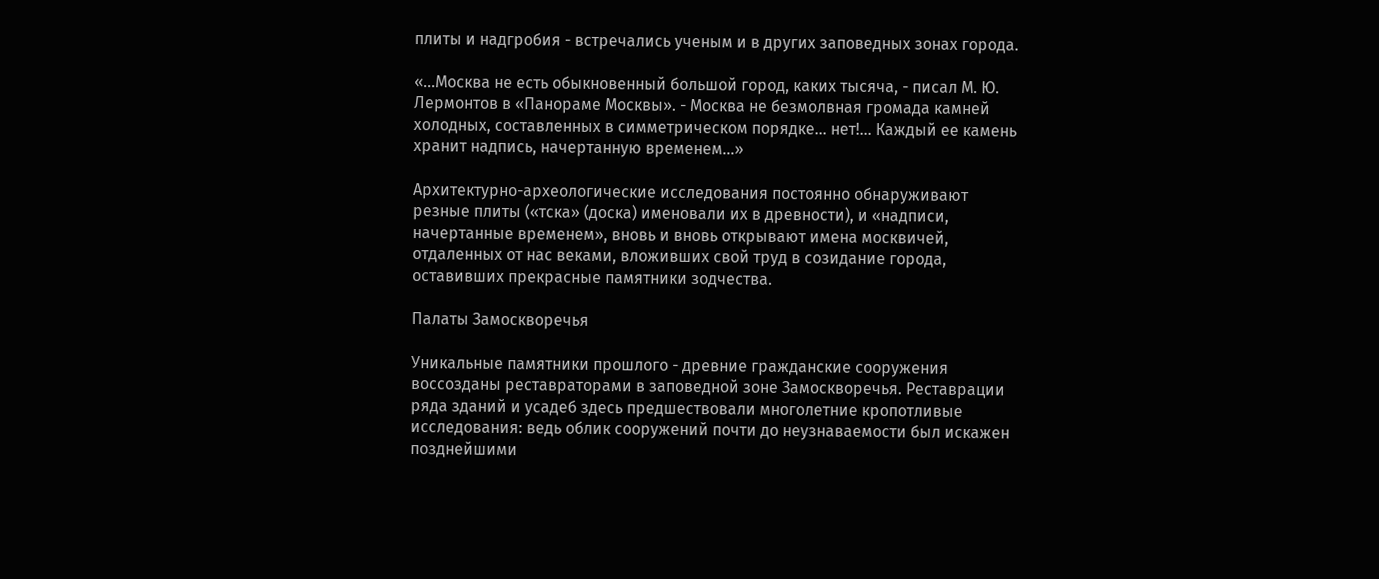плиты и надгробия - встречались ученым и в других заповедных зонах города.

«…Москва не есть обыкновенный большой город, каких тысяча, - писал М. Ю. Лермонтов в «Панораме Москвы». - Москва не безмолвная громада камней холодных, составленных в симметрическом порядке… нет!… Каждый ее камень хранит надпись, начертанную временем…»

Архитектурно-археологические исследования постоянно обнаруживают резные плиты («тска» (доска) именовали их в древности), и «надписи, начертанные временем», вновь и вновь открывают имена москвичей, отдаленных от нас веками, вложивших свой труд в созидание города, оставивших прекрасные памятники зодчества.

Палаты Замоскворечья

Уникальные памятники прошлого - древние гражданские сооружения воссозданы реставраторами в заповедной зоне Замоскворечья. Реставрации ряда зданий и усадеб здесь предшествовали многолетние кропотливые исследования: ведь облик сооружений почти до неузнаваемости был искажен позднейшими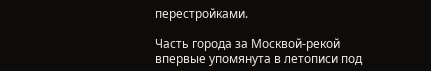перестройками.

Часть города за Москвой-рекой впервые упомянута в летописи под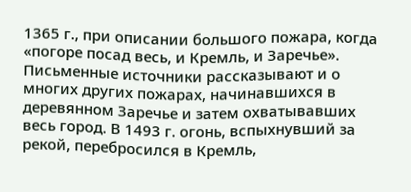1365 г., при описании большого пожара, когда «погоре посад весь, и Кремль, и Заречье». Письменные источники рассказывают и о многих других пожарах, начинавшихся в деревянном Заречье и затем охватывавших весь город. В 1493 г. огонь, вспыхнувший за рекой, перебросился в Кремль,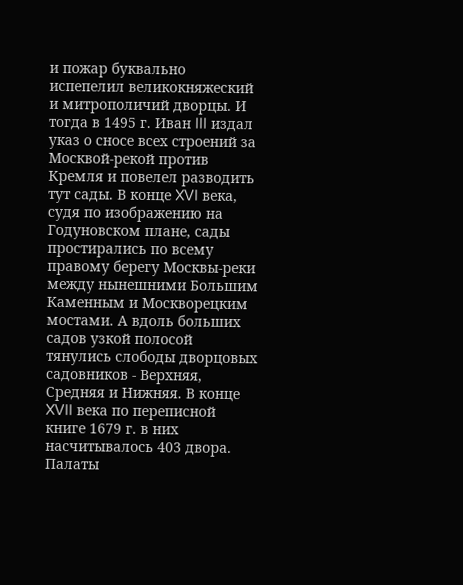и пожар буквально испепелил великокняжеский и митрополичий дворцы. И тогда в 1495 г. Иван III издал указ о сносе всех строений за Москвой-рекой против Кремля и повелел разводить тут сады. В конце XVI века, судя по изображению на Годуновском плане, сады простирались по всему правому берегу Москвы-реки между нынешними Большим Каменным и Москворецким мостами. А вдоль больших садов узкой полосой тянулись слободы дворцовых садовников - Верхняя, Средняя и Нижняя. В конце XVII века по переписной книге 1679 г. в них насчитывалось 403 двора. Палаты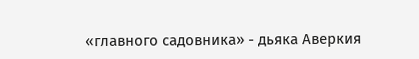«главного садовника» - дьяка Аверкия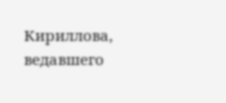Кириллова, ведавшего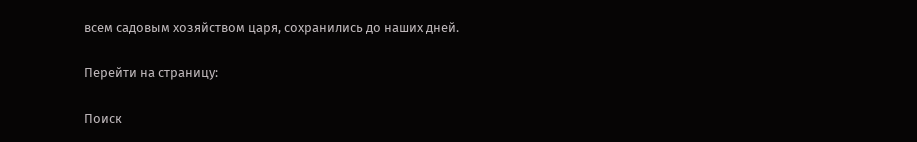всем садовым хозяйством царя, сохранились до наших дней.

Перейти на страницу:

Поиск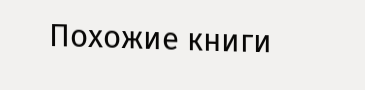Похожие книги